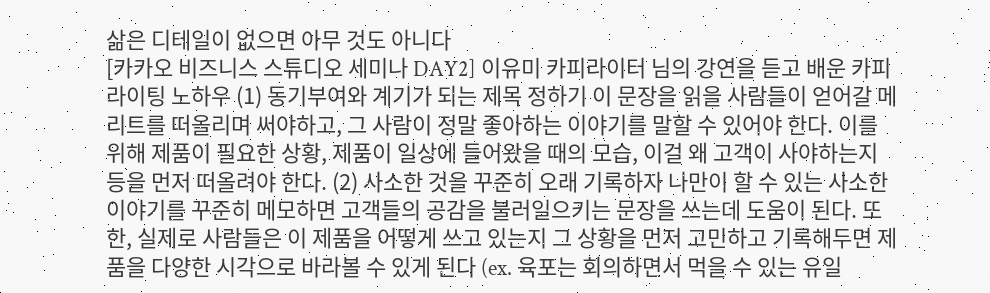삶은 디테일이 없으면 아무 것도 아니다
[카카오 비즈니스 스튜디오 세미나 DAY2] 이유미 카피라이터 님의 강연을 듣고 배운 카피라이팅 노하우 (1) 동기부여와 계기가 되는 제목 정하기 이 문장을 읽을 사람들이 얻어갈 메리트를 떠올리며 써야하고, 그 사람이 정말 좋아하는 이야기를 말할 수 있어야 한다. 이를 위해 제품이 필요한 상황, 제품이 일상에 들어왔을 때의 모습, 이걸 왜 고객이 사야하는지 등을 먼저 떠올려야 한다. (2) 사소한 것을 꾸준히 오래 기록하자 나만이 할 수 있는 사소한 이야기를 꾸준히 메모하면 고객들의 공감을 불러일으키는 문장을 쓰는데 도움이 된다. 또한, 실제로 사람들은 이 제품을 어떻게 쓰고 있는지 그 상황을 먼저 고민하고 기록해두면 제품을 다양한 시각으로 바라볼 수 있게 된다 (ex. 육포는 회의하면서 먹을 수 있는 유일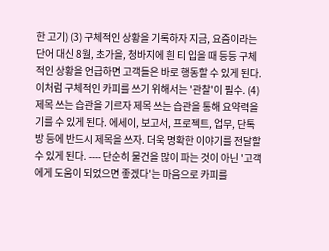한 고기) (3) 구체적인 상황을 기록하자 지금, 요즘이라는 단어 대신 8월, 초가을, 청바지에 흰 티 입을 때 등등 구체적인 상황을 언급하면 고객들은 바로 행동할 수 있게 된다. 이처럼 구체적인 카피를 쓰기 위해서는 '관찰'이 필수. (4) 제목 쓰는 습관을 기르자 제목 쓰는 습관을 통해 요약력을 기를 수 있게 된다. 에세이, 보고서, 프로젝트, 업무, 단톡방 등에 반드시 제목을 쓰자. 더욱 명확한 이야기를 전달할 수 있게 된다. ---- 단순히 물건을 많이 파는 것이 아닌 '고객에게 도움이 되었으면 좋겠다'는 마음으로 카피를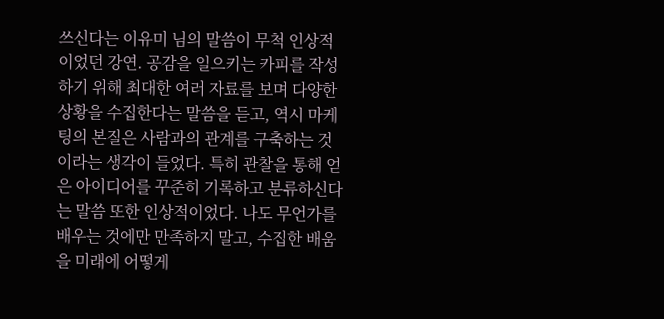쓰신다는 이유미 님의 말씀이 무척 인상적이었던 강연. 공감을 일으키는 카피를 작성하기 위해 최대한 여러 자료를 보며 다양한 상황을 수집한다는 말씀을 듣고, 역시 마케팅의 본질은 사람과의 관계를 구축하는 것이라는 생각이 들었다. 특히 관찰을 통해 얻은 아이디어를 꾸준히 기록하고 분류하신다는 말씀 또한 인상적이었다. 나도 무언가를 배우는 것에만 만족하지 말고, 수집한 배움을 미래에 어떻게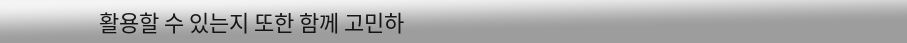활용할 수 있는지 또한 함께 고민하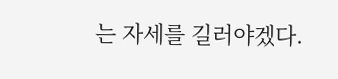는 자세를 길러야겠다.